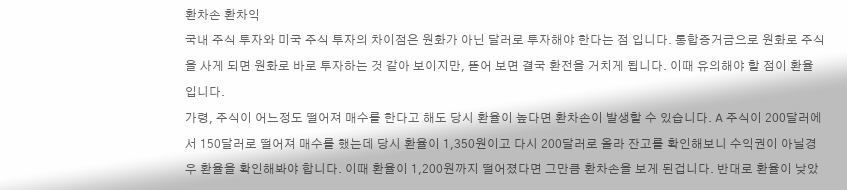환차손 환차익
국내 주식 투자와 미국 주식 투자의 차이점은 원화가 아닌 달러로 투자해야 한다는 점 입니다. 통합증거금으로 원화로 주식을 사게 되면 원화로 바로 투자하는 것 같아 보이지만, 뜯어 보면 결국 환전을 거치게 됩니다. 이때 유의해야 할 점이 환율 입니다.
가령, 주식이 어느정도 떨어져 매수를 한다고 해도 당시 환율이 높다면 환차손이 발생할 수 있습니다. A 주식이 200달러에서 150달러로 떨어져 매수를 했는데 당시 환율이 1,350원이고 다시 200달러로 올라 잔고를 확인해보니 수익권이 아닐경우 환율을 확인해봐야 합니다. 이때 환율이 1,200원까지 떨어졌다면 그만큼 환차손을 보게 된겁니다. 반대로 환율이 낮았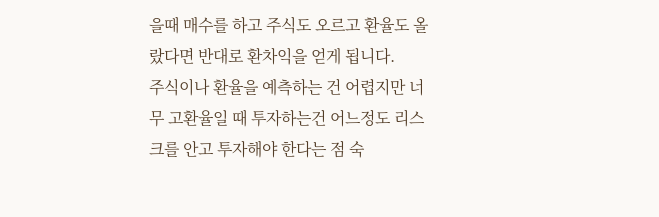을때 매수를 하고 주식도 오르고 환율도 올랐다면 반대로 환차익을 얻게 됩니다.
주식이나 환율을 예측하는 건 어렵지만 너무 고환율일 때 투자하는건 어느정도 리스크를 안고 투자해야 한다는 점 숙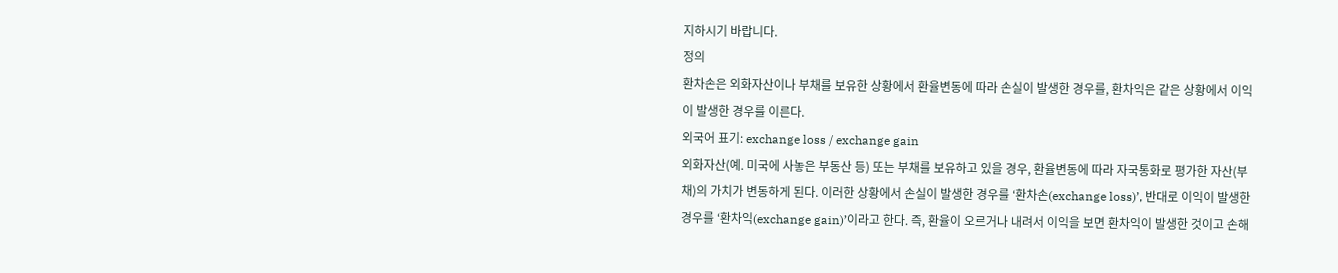지하시기 바랍니다.
정의
환차손은 외화자산이나 부채를 보유한 상황에서 환율변동에 따라 손실이 발생한 경우를, 환차익은 같은 상황에서 이익이 발생한 경우를 이른다.
외국어 표기: exchange loss / exchange gain
외화자산(예. 미국에 사놓은 부동산 등) 또는 부채를 보유하고 있을 경우, 환율변동에 따라 자국통화로 평가한 자산(부채)의 가치가 변동하게 된다. 이러한 상황에서 손실이 발생한 경우를 ‘환차손(exchange loss)’, 반대로 이익이 발생한 경우를 ‘환차익(exchange gain)’이라고 한다. 즉, 환율이 오르거나 내려서 이익을 보면 환차익이 발생한 것이고 손해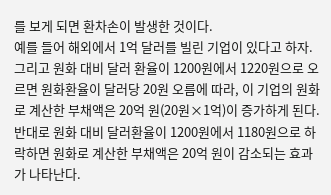를 보게 되면 환차손이 발생한 것이다.
예를 들어 해외에서 1억 달러를 빌린 기업이 있다고 하자. 그리고 원화 대비 달러 환율이 1200원에서 1220원으로 오르면 원화환율이 달러당 20원 오름에 따라, 이 기업의 원화로 계산한 부채액은 20억 원(20원×1억)이 증가하게 된다. 반대로 원화 대비 달러환율이 1200원에서 1180원으로 하락하면 원화로 계산한 부채액은 20억 원이 감소되는 효과가 나타난다.